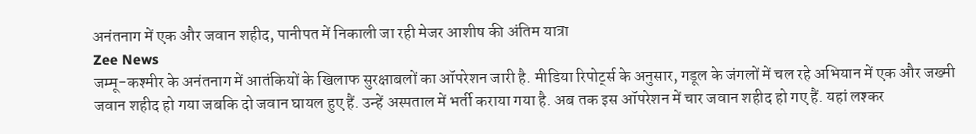अनंतनाग में एक और जवान शहीद, पानीपत में निकाली जा रही मेजर आशीष की अंतिम यात्रा
Zee News
जम्मू-कश्मीर के अनंतनाग में आतंकियों के खिलाफ सुरक्षाबलों का ऑपरेशन जारी है. मीडिया रिपोर्ट्स के अनुसार, गडूल के जंगलों में चल रहे अभियान में एक और जख्मी जवान शहीद हो गया जबकि दो जवान घायल हुए हैं. उन्हें अस्पताल में भर्ती कराया गया है. अब तक इस ऑपरेशन में चार जवान शहीद हो गए हैं. यहां लश्कर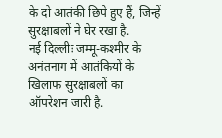के दो आतंकी छिपे हुए हैं, जिन्हें सुरक्षाबलों ने घेर रखा है.
नई दिल्लीः जम्मू-कश्मीर के अनंतनाग में आतंकियों के खिलाफ सुरक्षाबलों का ऑपरेशन जारी है.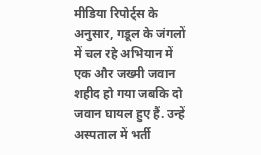मीडिया रिपोर्ट्स के अनुसार, गडूल के जंगलों में चल रहे अभियान में एक और जख्मी जवान शहीद हो गया जबकि दो जवान घायल हुए हैं. उन्हें अस्पताल में भर्ती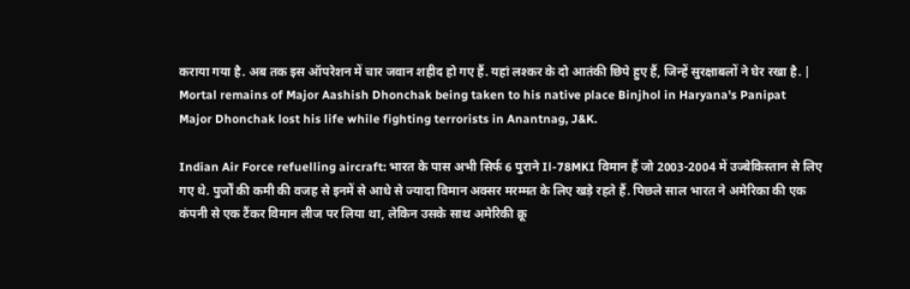कराया गया है. अब तक इस ऑपरेशन में चार जवान शहीद हो गए हैं. यहां लश्कर के दो आतंकी छिपे हुए हैं, जिन्हें सुरक्षाबलों ने घेर रखा है. | Mortal remains of Major Aashish Dhonchak being taken to his native place Binjhol in Haryana's Panipat
Major Dhonchak lost his life while fighting terrorists in Anantnag, J&K.

Indian Air Force refuelling aircraft: भारत के पास अभी सिर्फ 6 पुराने Il-78MKI विमान हैं जो 2003-2004 में उज्बेकिस्तान से लिए गए थे. पुर्जों की कमी की वजह से इनमें से आधे से ज्यादा विमान अक्सर मरम्मत के लिए खड़े रहते हैं. पिछले साल भारत ने अमेरिका की एक कंपनी से एक टैंकर विमान लीज पर लिया था, लेकिन उसके साथ अमेरिकी क्रू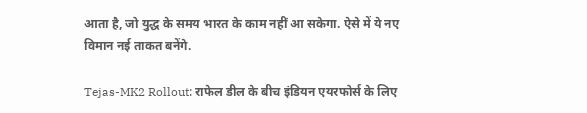आता है, जो युद्ध के समय भारत के काम नहीं आ सकेगा. ऐसे में ये नए विमान नई ताकत बनेंगे.

Tejas-MK2 Rollout: राफेल डील के बीच इंडियन एयरफोर्स के लिए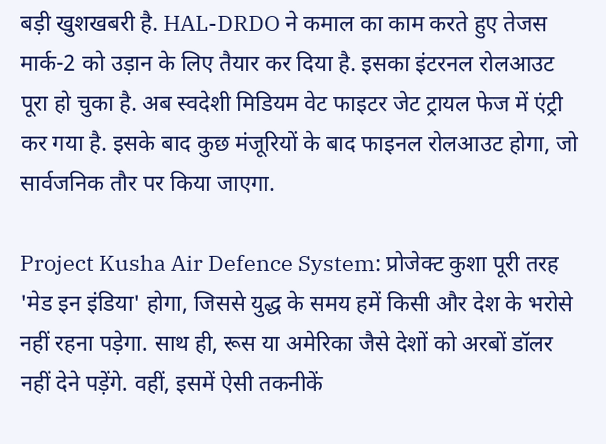बड़ी खुशखबरी है. HAL-DRDO ने कमाल का काम करते हुए तेजस मार्क-2 को उड़ान के लिए तैयार कर दिया है. इसका इंटरनल रोलआउट पूरा हो चुका है. अब स्वदेशी मिडियम वेट फाइटर जेट ट्रायल फेज में एंट्री कर गया है. इसके बाद कुछ मंजूरियों के बाद फाइनल रोलआउट होगा, जो सार्वजनिक तौर पर किया जाएगा.

Project Kusha Air Defence System: प्रोजेक्ट कुशा पूरी तरह 'मेड इन इंडिया' होगा, जिससे युद्ध के समय हमें किसी और देश के भरोसे नहीं रहना पड़ेगा. साथ ही, रूस या अमेरिका जैसे देशों को अरबों डॉलर नहीं देने पड़ेंगे. वहीं, इसमें ऐसी तकनीकें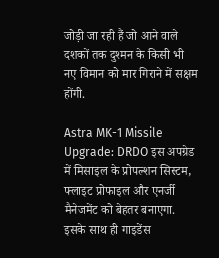जोड़ी जा रही हैं जो आने वाले दशकों तक दुश्मन के किसी भी नए विमान को मार गिराने में सक्षम होंगी.

Astra MK-1 Missile Upgrade: DRDO इस अपग्रेड में मिसाइल के प्रोपल्शन सिस्टम, फ्लाइट प्रोफाइल और एनर्जी मैनेजमेंट को बेहतर बनाएगा. इसके साथ ही गाइडेंस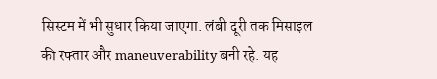सिस्टम में भी सुधार किया जाएगा. लंबी दूरी तक मिसाइल की रफ्तार और maneuverability बनी रहे. यह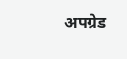अपग्रेड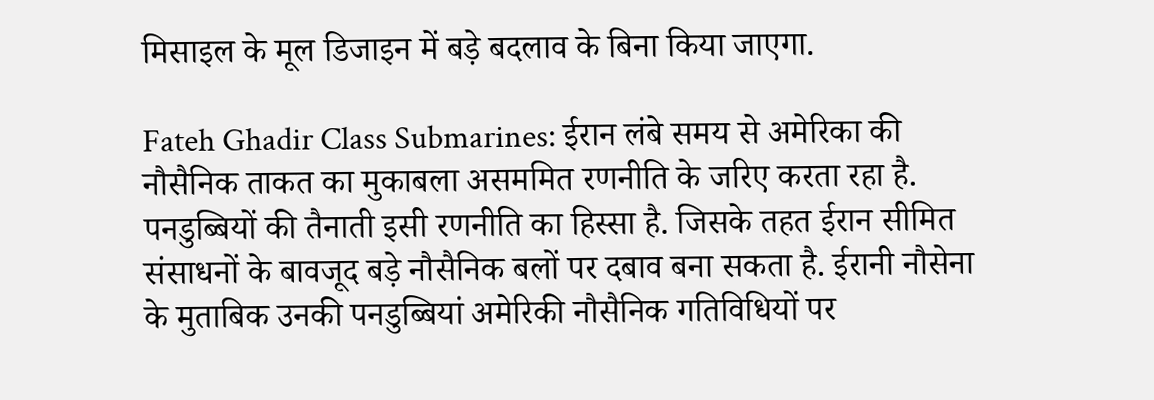मिसाइल के मूल डिजाइन में बड़े बदलाव के बिना किया जाएगा.

Fateh Ghadir Class Submarines: ईरान लंबे समय से अमेरिका की नौसैनिक ताकत का मुकाबला असममित रणनीति के जरिए करता रहा है. पनडुब्बियों की तैनाती इसी रणनीति का हिस्सा है. जिसके तहत ईरान सीमित संसाधनों के बावजूद बड़े नौसैनिक बलों पर दबाव बना सकता है. ईरानी नौसेना के मुताबिक उनकी पनडुब्बियां अमेरिकी नौसैनिक गतिविधियों पर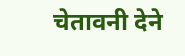चेतावनी देने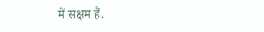में सक्षम हैं.